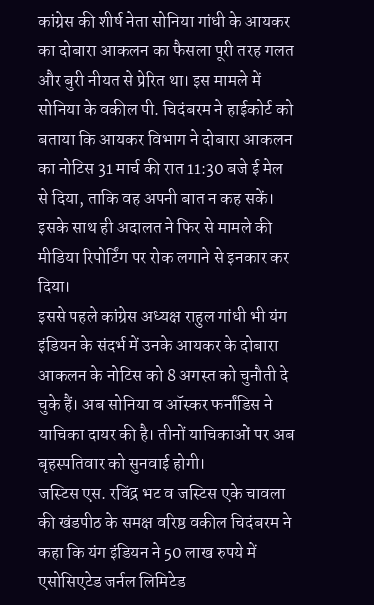कांग्रेस की शीर्ष नेता सोनिया गांधी के आयकर का दोबारा आकलन का फैसला पूरी तरह गलत और बुरी नीयत से प्रेरित था। इस मामले में सोनिया के वकील पी. चिदंबरम ने हाईकोर्ट को बताया कि आयकर विभाग ने दोबारा आकलन का नोटिस 31 मार्च की रात 11:30 बजे ई मेल से दिया, ताकि वह अपनी बात न कह सकें। इसके साथ ही अदालत ने फिर से मामले की मीडिया रिपोर्टिंग पर रोक लगाने से इनकार कर दिया।
इससे पहले कांग्रेस अध्यक्ष राहुल गांधी भी यंग इंडियन के संदर्भ में उनके आयकर के दोबारा आकलन के नोटिस को 8 अगस्त को चुनौती दे चुके हैं। अब सोनिया व ऑस्कर फर्नांडिस ने याचिका दायर की है। तीनों याचिकाओं पर अब बृहस्पतिवार को सुनवाई होगी।
जस्टिस एस. रविंद्र भट व जस्टिस एके चावला की खंडपीठ के समक्ष वरिष्ठ वकील चिदंबरम ने कहा कि यंग इंडियन ने 50 लाख रुपये में एसोसिएटेड जर्नल लिमिटेड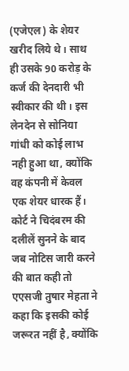(एजेएल) के शेयर खरीद लिये थे। साथ ही उसके 90 करोड़ के कर्ज की देनदारी भी स्वीकार की थी। इस लेनदेन से सोनिया गांधी को कोई लाभ नही हुआ था, क्योंकि वह कंपनी में केवल एक शेयर धारक हैं।
कोर्ट ने चिदंबरम की दलीलें सुनने के बाद जब नोटिस जारी करने की बात कही तो एएसजी तुषार मेहता ने कहा कि इसकी कोई जरूरत नहीं है, क्योंकि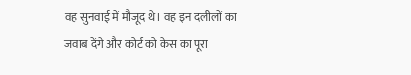वह सुनवाई में मौजूद थे। वह इन दलीलों का जवाब देंगे और कोर्ट को केस का पूरा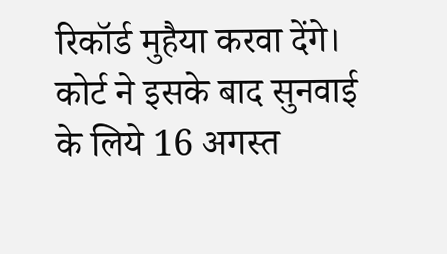रिकॉर्ड मुहैया करवा देंगे। कोर्ट ने इसके बाद सुनवाई के लिये 16 अगस्त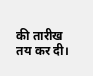की तारीख तय कर दी।